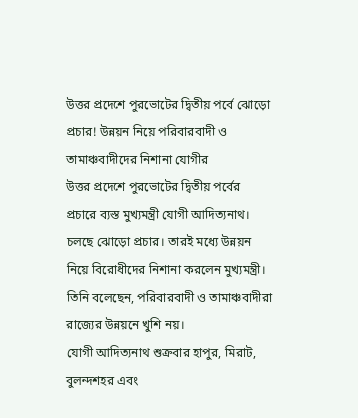উত্তর প্রদেশে পুরভোটের দ্বিতীয় পর্বে ঝোড়ো প্রচার! উন্নয়ন নিয়ে পরিবারবাদী ও তামাঞ্চবাদীদের নিশানা যোগীর
উত্তর প্রদেশে পুরভোটের দ্বিতীয় পর্বের প্রচারে ব্যস্ত মুখ্যমন্ত্রী যোগী আদিত্যনাথ। চলছে ঝোড়ো প্রচার। তারই মধ্যে উন্নয়ন নিয়ে বিরোধীদের নিশানা করলেন মুখ্যমন্ত্রী। তিনি বলেছেন, পরিবারবাদী ও তামাঞ্চবাদীরা রাজ্যের উন্নয়নে খুশি নয়।
যোগী আদিত্যনাথ শুক্রবার হাপুর, মিরাট, বুলন্দশহর এবং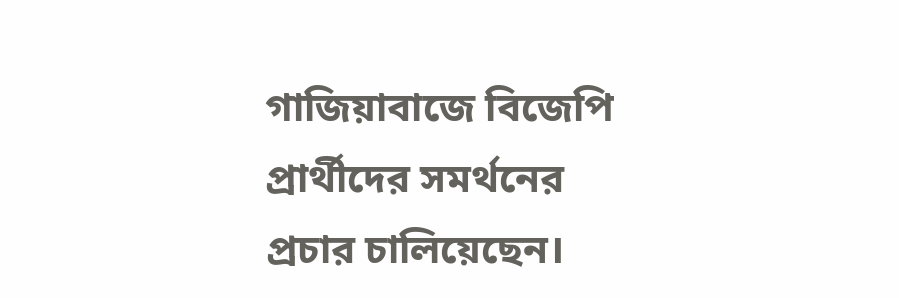গাজিয়াবাজে বিজেপি প্রার্থীদের সমর্থনের প্রচার চালিয়েছেন।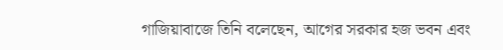গাজিয়াবাজে তিনি বলেছেন, আগের সরকার হজ ভবন এবং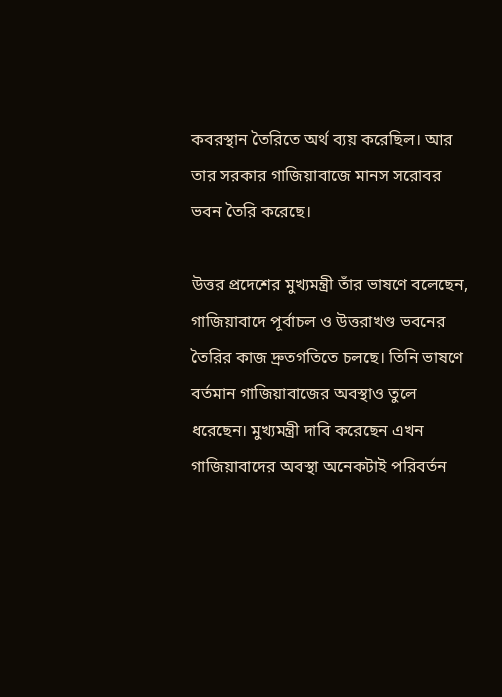কবরস্থান তৈরিতে অর্থ ব্যয় করেছিল। আর তার সরকার গাজিয়াবাজে মানস সরোবর ভবন তৈরি করেছে।

উত্তর প্রদেশের মুখ্যমন্ত্রী তাঁর ভাষণে বলেছেন, গাজিয়াবাদে পূর্বাচল ও উত্তরাখণ্ড ভবনের তৈরির কাজ দ্রুতগতিতে চলছে। তিনি ভাষণে বর্তমান গাজিয়াবাজের অবস্থাও তুলে ধরেছেন। মুখ্যমন্ত্রী দাবি করেছেন এখন গাজিয়াবাদের অবস্থা অনেকটাই পরিবর্তন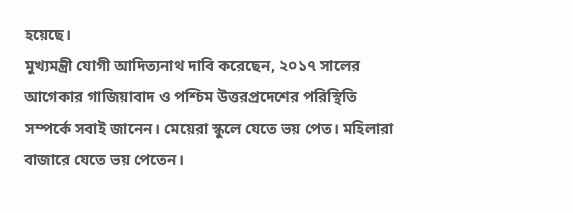হয়েছে।
মুখ্যমন্ত্রী যোগী আদিত্যনাথ দাবি করেছেন, ২০১৭ সালের আগেকার গাজিয়াবাদ ও পশ্চিম উত্তরপ্রদেশের পরিস্থিতি সম্পর্কে সবাই জানেন। মেয়েরা স্কুলে যেতে ভয় পেত। মহিলারা বাজারে যেতে ভয় পেতেন।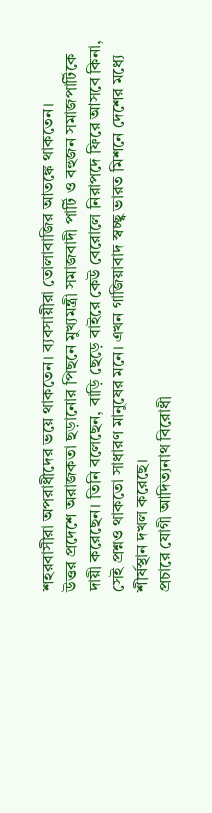শহরবাসীরা অপরাধীদের ভয়ে থাকতেন। ব্যবসায়ীরা তোলাবাজির আতঙ্কে থাকতেন।
উত্তর প্রদেশে অরাজকতা ছড়ানোর পিছনে মুখ্যমন্ত্রী সমাজবাদী পার্টি ও বহুজন সমাজপার্টিকে দায়ী করেছেন। তিনি বলেছেন, বাড়ি ছেড়ে বাইরে কেউ বেরোলে নিরাপদে ফিরে আসবে কিনা, সেই প্রশ্নও থাকতো সাধারণ মানুষের মনে। এখন গাজিয়াবাদ স্বচ্ছ্ব ভারত মিশনে দেশের মধ্যে শীর্ষস্থান দখল করেছে।
প্রচারে যোগী আদিত্যনাথ বিরোধী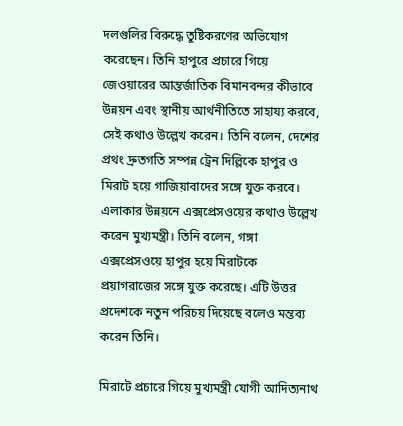দলগুলির বিরুদ্ধে তুষ্টিকরণের অভিযোগ করেছেন। তিনি হাপুরে প্রচারে গিয়ে জেওয়ারের আন্তর্জাতিক বিমানবন্দর কীভাবে উন্নয়ন এবং স্থানীয় আর্থনীতিতে সাহায্য করবে, সেই কথাও উল্লেখ করেন। তিনি বলেন, দেশের প্রথং দ্রুতগতি সম্পন্ন ট্রেন দিল্লিকে হাপুর ও মিরাট হয়ে গাজিয়াবাদের সঙ্গে যুক্ত করবে।
এলাকার উন্নয়নে এক্সপ্রেসওয়ের কথাও উল্লেখ করেন মুখ্যমন্ত্রী। তিনি বলেন, গঙ্গা এক্সপ্রেসওয়ে হাপুর হয়ে মিরাটকে প্রয়াগরাজের সঙ্গে যুক্ত করেছে। এটি উত্তর প্রদেশকে নতুন পরিচয় দিয়েছে বলেও মন্তব্য করেন তিনি।

মিরাটে প্রচারে গিয়ে মুখ্যমন্ত্রী যোগী আদিত্যনাথ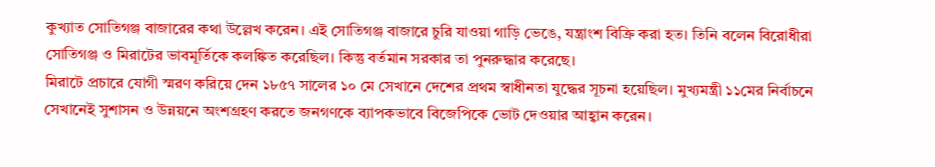কুখ্যাত সোতিগঞ্জ বাজারের কথা উল্লেখ করেন। এই সোতিগঞ্জ বাজারে চুরি যাওয়া গাড়ি ভেঙে, যন্ত্রাংশ বিক্রি করা হত। তিনি বলেন বিরোধীরা সোতিগঞ্জ ও মিরাটের ভাবমূর্তিকে কলঙ্কিত করেছিল। কিন্তু বর্তমান সরকার তা পুনরুদ্ধার করেছে।
মিরাটে প্রচারে যোগী স্মরণ করিয়ে দেন ১৮৫৭ সালের ১০ মে সেখানে দেশের প্রথম স্বাধীনতা যুদ্ধের সূচনা হয়েছিল। মুখ্যমন্ত্রী ১১মের নির্বাচনে সেখানেই সুশাসন ও উন্নয়নে অংশগ্রহণ করতে জনগণকে ব্যাপকভাবে বিজেপিকে ভোট দেওয়ার আহ্বান করেন।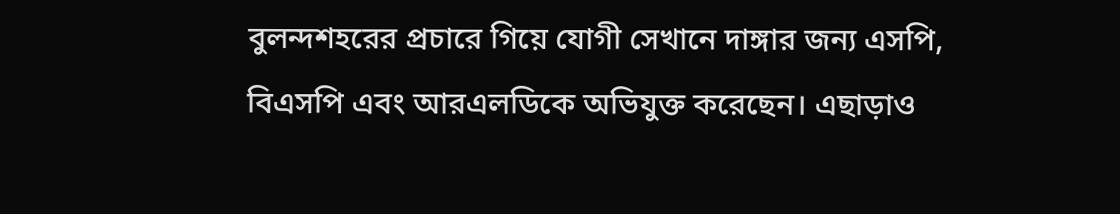বুলন্দশহরের প্রচারে গিয়ে যোগী সেখানে দাঙ্গার জন্য এসপি, বিএসপি এবং আরএলডিকে অভিযুক্ত করেছেন। এছাড়াও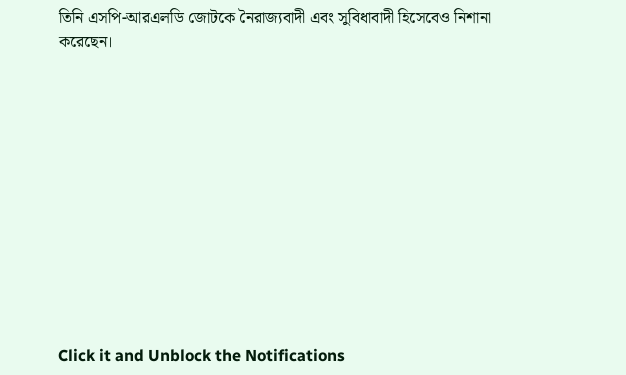তিনি এসপি-আরএলডি জোটকে নৈরাজ্যবাদী এবং সুবিধাবাদী হিসেবেও নিশানা করেছেন।












Click it and Unblock the Notifications